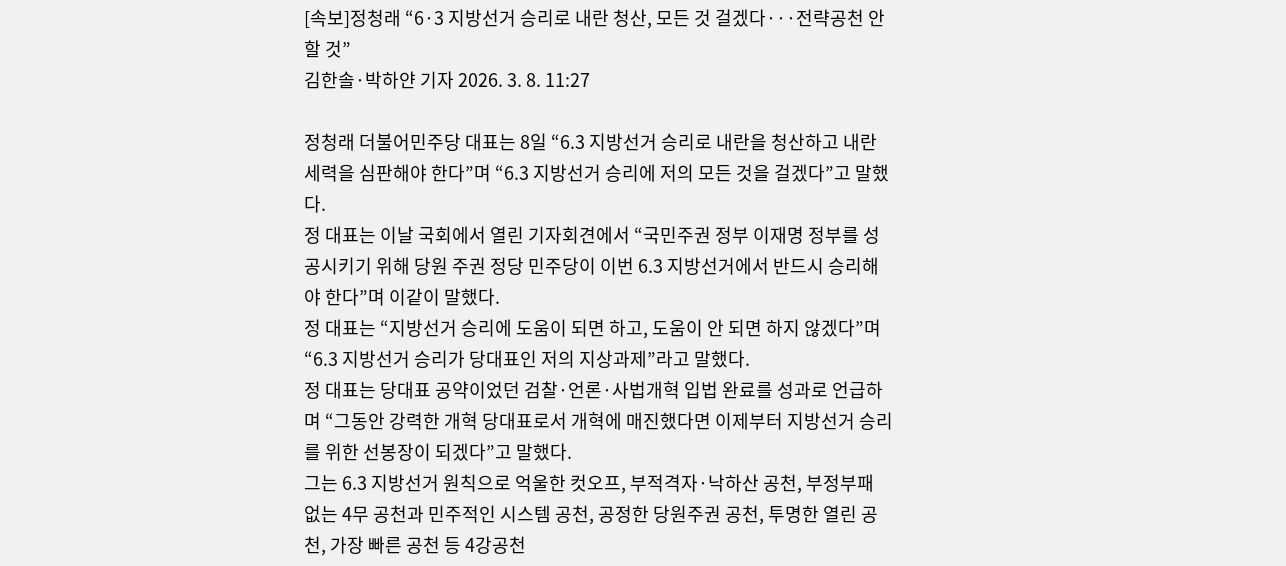[속보]정청래 “6·3 지방선거 승리로 내란 청산, 모든 것 걸겠다···전략공천 안 할 것”
김한솔·박하얀 기자 2026. 3. 8. 11:27

정청래 더불어민주당 대표는 8일 “6.3 지방선거 승리로 내란을 청산하고 내란 세력을 심판해야 한다”며 “6.3 지방선거 승리에 저의 모든 것을 걸겠다”고 말했다.
정 대표는 이날 국회에서 열린 기자회견에서 “국민주권 정부 이재명 정부를 성공시키기 위해 당원 주권 정당 민주당이 이번 6.3 지방선거에서 반드시 승리해야 한다”며 이같이 말했다.
정 대표는 “지방선거 승리에 도움이 되면 하고, 도움이 안 되면 하지 않겠다”며 “6.3 지방선거 승리가 당대표인 저의 지상과제”라고 말했다.
정 대표는 당대표 공약이었던 검찰·언론·사법개혁 입법 완료를 성과로 언급하며 “그동안 강력한 개혁 당대표로서 개혁에 매진했다면 이제부터 지방선거 승리를 위한 선봉장이 되겠다”고 말했다.
그는 6.3 지방선거 원칙으로 억울한 컷오프, 부적격자·낙하산 공천, 부정부패 없는 4무 공천과 민주적인 시스템 공천, 공정한 당원주권 공천, 투명한 열린 공천, 가장 빠른 공천 등 4강공천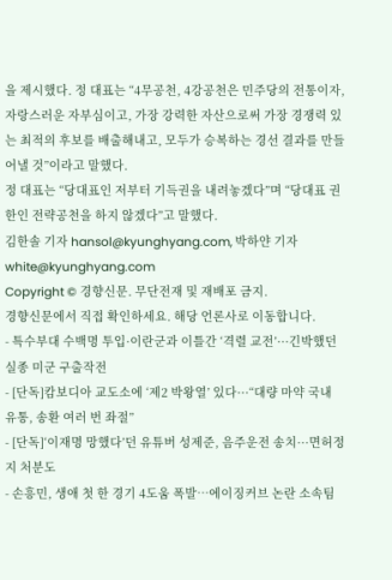을 제시했다. 정 대표는 “4무공천, 4강공천은 민주당의 전통이자, 자랑스러운 자부심이고, 가장 강력한 자산으로써 가장 경쟁력 있는 최적의 후보를 배출해내고, 모두가 승복하는 경선 결과를 만들어낼 것”이라고 말했다.
정 대표는 “당대표인 저부터 기득권을 내려놓겠다”며 “당대표 권한인 전략공천을 하지 않겠다”고 말했다.
김한솔 기자 hansol@kyunghyang.com, 박하얀 기자 white@kyunghyang.com
Copyright © 경향신문. 무단전재 및 재배포 금지.
경향신문에서 직접 확인하세요. 해당 언론사로 이동합니다.
- 특수부대 수백명 투입·이란군과 이틀간 ‘격렬 교전’···긴박했던 실종 미군 구출작전
- [단독]캄보디아 교도소에 ‘제2 박왕열’ 있다···“대량 마약 국내 유통, 송환 여러 번 좌절”
- [단독]‘이재명 망했다’던 유튜버 성제준, 음주운전 송치···면허정지 처분도
- 손흥민, 생애 첫 한 경기 4도움 폭발…에이징커브 논란 소속팀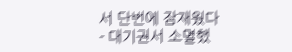서 단번에 잠재웠다
- 대기권서 소멸했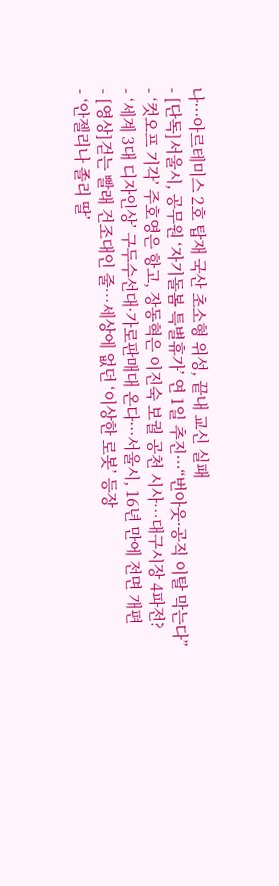나···아르테미스 2호 탑재 국산 초소형 위성, 끝내 교신 실패
- [단독]서울시, 공무원 ‘자기돌봄 특별휴가’ 연 1일 추진···“번아웃·공직 이탈 막는다”
- ‘컷오프 기각’ 주호영은 항고, 장동혁은 이진숙 보궐 공천 시사…대구시장 4파전?
- ‘세계 3대 디자인상’ 구두수선대·가로판매대 온다···서울시, 16년 만에 전면 개편
- [영상]걷는 빨래 건조대인 줄…세상에 없던 ‘이상한 로봇’ 등장
- ‘안젤리나 졸리 딸’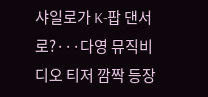샤일로가 K-팝 댄서로?···다영 뮤직비디오 티저 깜짝 등장